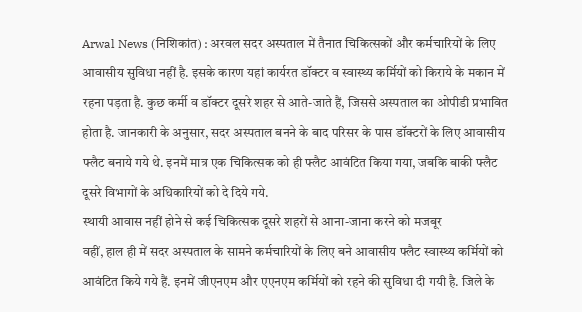Arwal News (निशिकांत) : अरवल सदर अस्पताल में तैनात चिकित्सकों और कर्मचारियों के लिए आवासीय सुविधा नहीं है. इसके कारण यहां कार्यरत डॉक्टर व स्वास्थ्य कर्मियों को किराये के मकान में रहना पड़ता है. कुछ कर्मी व डॉक्टर दूसरे शहर से आते-जाते हैं, जिससे अस्पताल का ओपीडी प्रभावित होता है. जानकारी के अनुसार, सदर अस्पताल बनने के बाद परिसर के पास डॉक्टरों के लिए आवासीय फ्लैट बनाये गये थे. इनमें मात्र एक चिकित्सक को ही फ्लैट आवंटित किया गया, जबकि बाकी फ्लैट दूसरे विभागों के अधिकारियों को दे दिये गये.
स्थायी आवास नहीं होने से कई चिकित्सक दूसरे शहरों से आना-जाना करने को मजबूर
वहीं, हाल ही में सदर अस्पताल के सामने कर्मचारियों के लिए बने आवासीय फ्लैट स्वास्थ्य कर्मियों को आवंटित किये गये हैं. इनमें जीएनएम और एएनएम कर्मियों को रहने की सुविधा दी गयी है. जिले के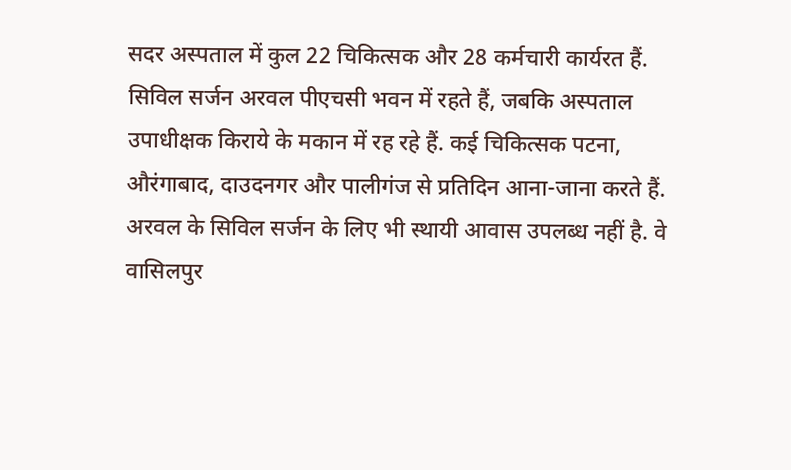सदर अस्पताल में कुल 22 चिकित्सक और 28 कर्मचारी कार्यरत हैं. सिविल सर्जन अरवल पीएचसी भवन में रहते हैं, जबकि अस्पताल उपाधीक्षक किराये के मकान में रह रहे हैं. कई चिकित्सक पटना, औरंगाबाद, दाउदनगर और पालीगंज से प्रतिदिन आना-जाना करते हैं. अरवल के सिविल सर्जन के लिए भी स्थायी आवास उपलब्ध नहीं है. वे वासिलपुर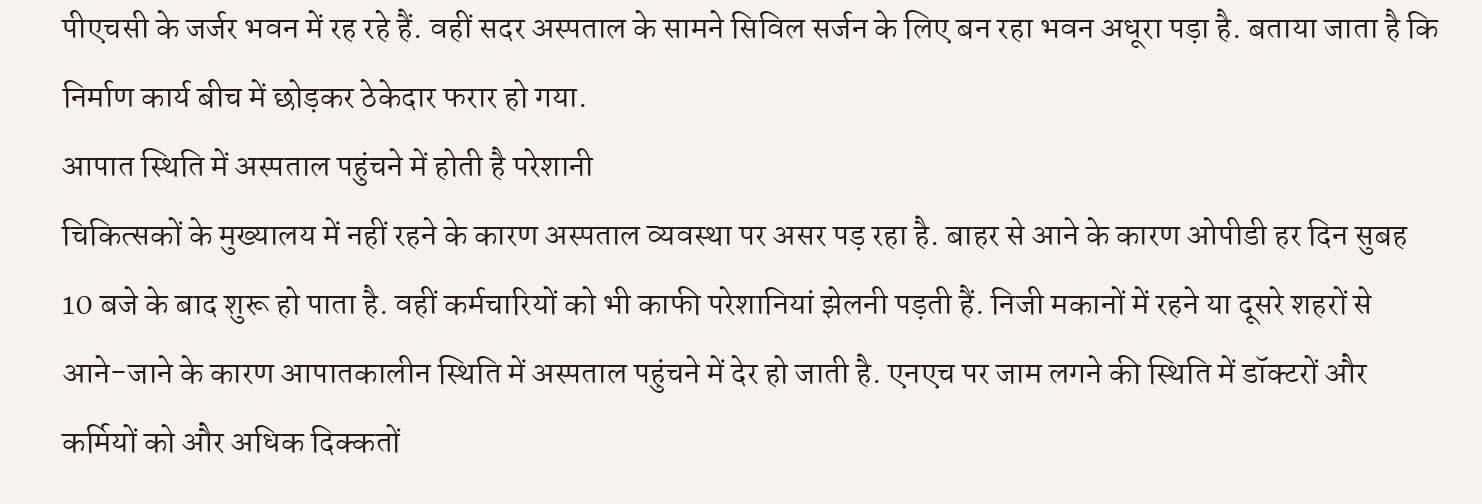पीएचसी के जर्जर भवन में रह रहे हैं. वहीं सदर अस्पताल के सामने सिविल सर्जन के लिए बन रहा भवन अधूरा पड़ा है. बताया जाता है कि निर्माण कार्य बीच में छोड़कर ठेकेदार फरार हो गया.
आपात स्थिति में अस्पताल पहुंचने में होती है परेशानी
चिकित्सकों के मुख्यालय में नहीं रहने के कारण अस्पताल व्यवस्था पर असर पड़ रहा है. बाहर से आने के कारण ओपीडी हर दिन सुबह 10 बजे के बाद शुरू हो पाता है. वहीं कर्मचारियों को भी काफी परेशानियां झेलनी पड़ती हैं. निजी मकानों में रहने या दूसरे शहरों से आने-जाने के कारण आपातकालीन स्थिति में अस्पताल पहुंचने में देर हो जाती है. एनएच पर जाम लगने की स्थिति में डॉक्टरों और कर्मियों को और अधिक दिक्कतों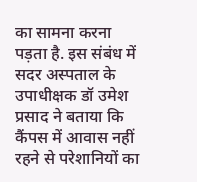का सामना करना पड़ता है. इस संबंध में सदर अस्पताल के उपाधीक्षक डॉ उमेश प्रसाद ने बताया कि कैंपस में आवास नहीं रहने से परेशानियों का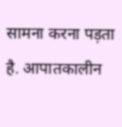सामना करना पड़ता है. आपातकालीन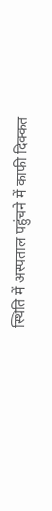स्थिति में अस्पताल पहुंचने में काफी दिक्कत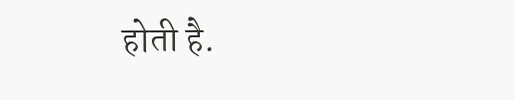होती है.